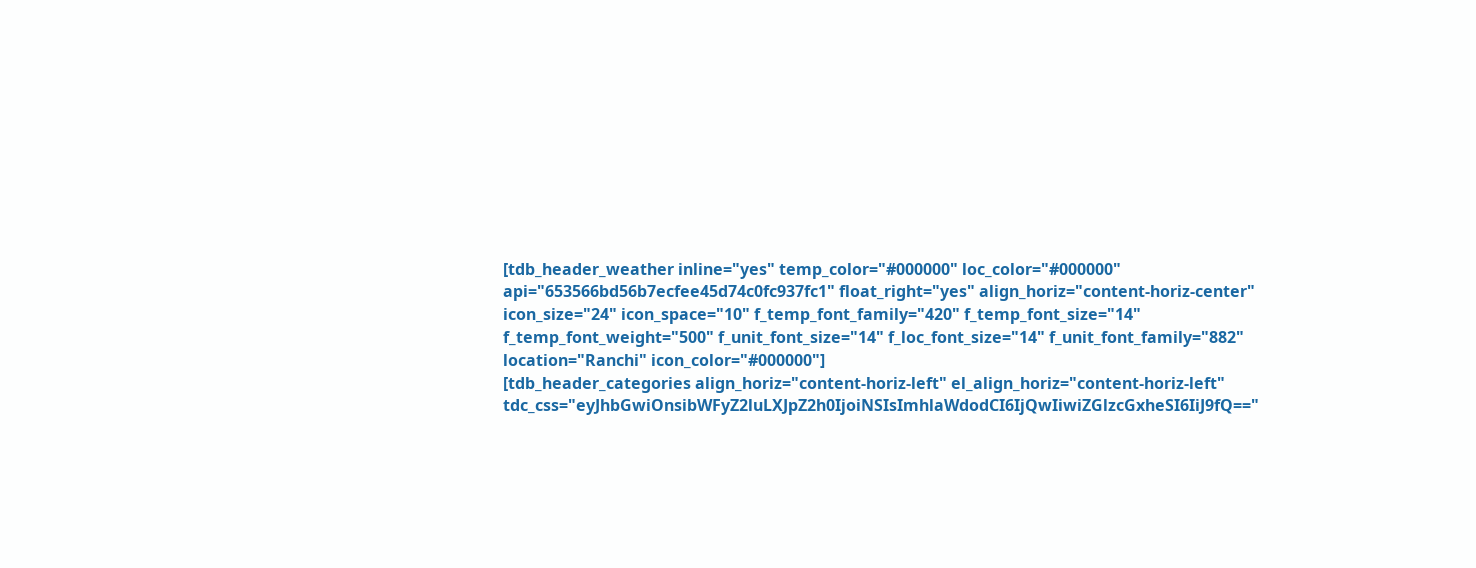[tdb_header_weather inline="yes" temp_color="#000000" loc_color="#000000" api="653566bd56b7ecfee45d74c0fc937fc1" float_right="yes" align_horiz="content-horiz-center" icon_size="24" icon_space="10" f_temp_font_family="420" f_temp_font_size="14" f_temp_font_weight="500" f_unit_font_size="14" f_loc_font_size="14" f_unit_font_family="882" location="Ranchi" icon_color="#000000"]
[tdb_header_categories align_horiz="content-horiz-left" el_align_horiz="content-horiz-left" tdc_css="eyJhbGwiOnsibWFyZ2luLXJpZ2h0IjoiNSIsImhlaWdodCI6IjQwIiwiZGlzcGxheSI6IiJ9fQ=="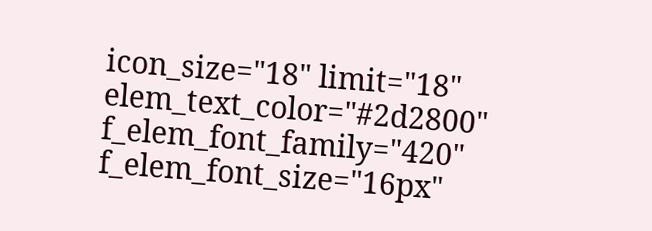icon_size="18" limit="18" elem_text_color="#2d2800" f_elem_font_family="420" f_elem_font_size="16px"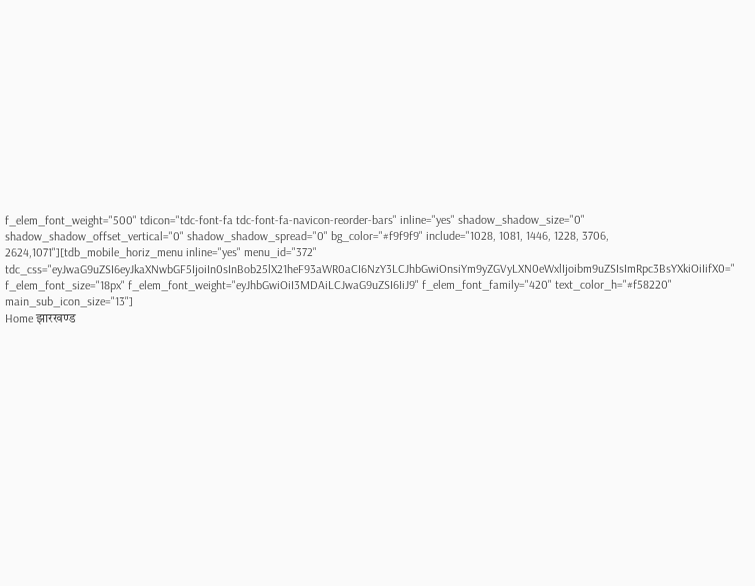f_elem_font_weight="500" tdicon="tdc-font-fa tdc-font-fa-navicon-reorder-bars" inline="yes" shadow_shadow_size="0" shadow_shadow_offset_vertical="0" shadow_shadow_spread="0" bg_color="#f9f9f9" include="1028, 1081, 1446, 1228, 3706, 2624,1071"][tdb_mobile_horiz_menu inline="yes" menu_id="372" tdc_css="eyJwaG9uZSI6eyJkaXNwbGF5IjoiIn0sInBob25lX21heF93aWR0aCI6NzY3LCJhbGwiOnsiYm9yZGVyLXN0eWxlIjoibm9uZSIsImRpc3BsYXkiOiIifX0=" f_elem_font_size="18px" f_elem_font_weight="eyJhbGwiOiI3MDAiLCJwaG9uZSI6IiJ9" f_elem_font_family="420" text_color_h="#f58220" main_sub_icon_size="13"]
Home झारखण्ड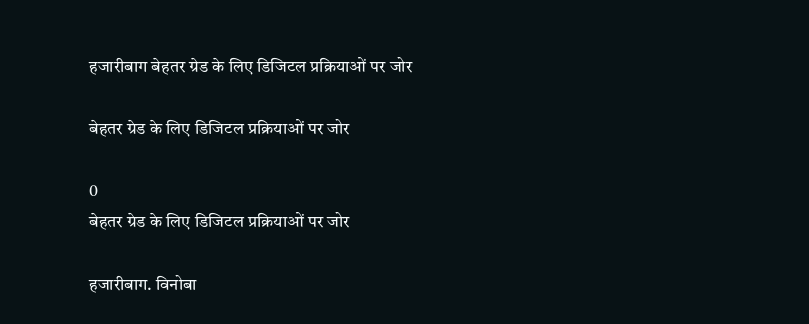हजारीबाग बेहतर ग्रेड के लिए डिजिटल प्रक्रियाओं पर जोर

बेहतर ग्रेड के लिए डिजिटल प्रक्रियाओं पर जोर

0
बेहतर ग्रेड के लिए डिजिटल प्रक्रियाओं पर जोर

हजारीबाग. विनोबा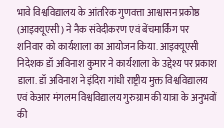भावे विश्वविद्यालय के आंतरिक गुणवत्ता आश्वासन प्रकोष्ठ (आइक्यूएसी) ने नैक संवेदीकरण एवं बेंचमार्किंग पर शनिवार को कार्यशाला का आयोजन किया. आइक्यूएसी निदेशक डॉ अविनाश कुमार ने कार्यशाला के उद्देश्य पर प्रकाश डाला. डॉ अविनाश ने इंदिरा गांधी राष्ट्रीय मुक्त विश्वविद्यालय एवं केआर मंगलम विश्वविद्यालय गुरुग्राम की यात्रा के अनुभवों की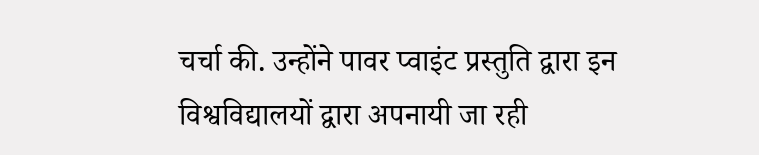चर्चा की. उन्होंने पावर प्वाइंट प्रस्तुति द्वारा इन विश्वविद्यालयों द्वारा अपनायी जा रही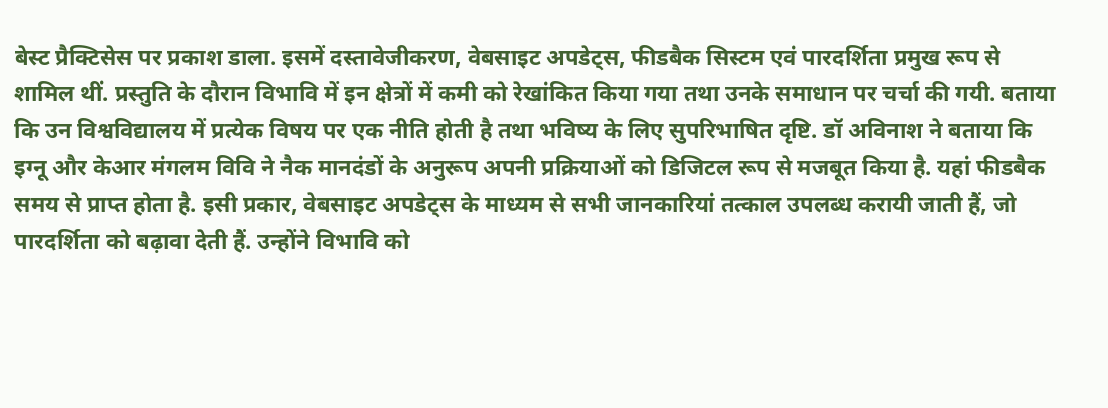बेस्ट प्रैक्टिसेस पर प्रकाश डाला. इसमें दस्तावेजीकरण, वेबसाइट अपडेट्स, फीडबैक सिस्टम एवं पारदर्शिता प्रमुख रूप से शामिल थीं. प्रस्तुति के दौरान विभावि में इन क्षेत्रों में कमी को रेखांकित किया गया तथा उनके समाधान पर चर्चा की गयी. बताया कि उन विश्वविद्यालय में प्रत्येक विषय पर एक नीति होती है तथा भविष्य के लिए सुपरिभाषित दृष्टि. डॉ अविनाश ने बताया कि इग्नू और केआर मंगलम विवि ने नैक मानदंडों के अनुरूप अपनी प्रक्रियाओं को डिजिटल रूप से मजबूत किया है. यहां फीडबैक समय से प्राप्त होता है. इसी प्रकार, वेबसाइट अपडेट्स के माध्यम से सभी जानकारियां तत्काल उपलब्ध करायी जाती हैं, जो पारदर्शिता को बढ़ावा देती हैं. उन्होंने विभावि को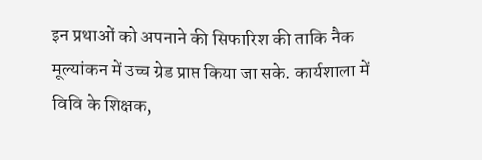इन प्रथाओं को अपनाने की सिफारिश की ताकि नैक मूल्यांकन में उच्च ग्रेड प्राप्त किया जा सके. कार्यशाला में विवि के शिक्षक,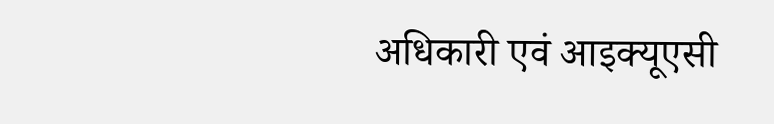अधिकारी एवं आइक्यूएसी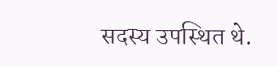सदस्य उपस्थित थे.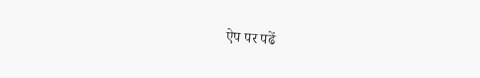ऐप पर पढें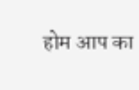होम आप का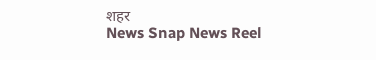शहर
News Snap News Reel